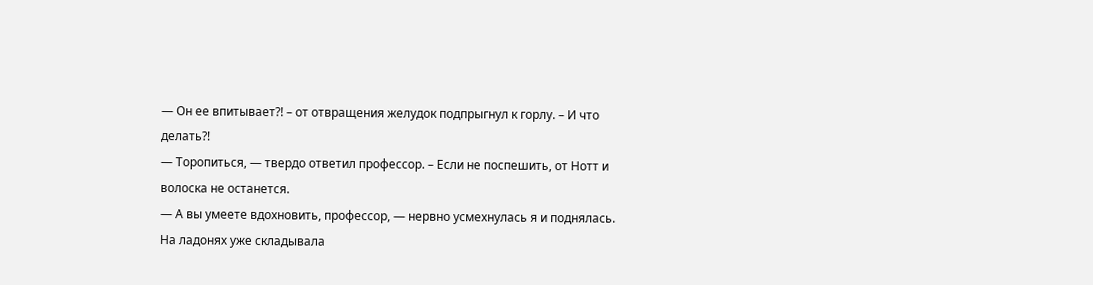— Он ее впитывает?! – от отвращения желудок подпрыгнул к горлу. – И что делать?!
— Торопиться, — твердо ответил профессор. – Если не поспешить, от Нотт и волоска не останется.
— А вы умеете вдохновить, профессор, — нервно усмехнулась я и поднялась.
На ладонях уже складывала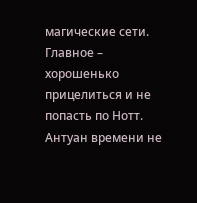магические сети. Главное – хорошенько прицелиться и не попасть по Нотт.
Антуан времени не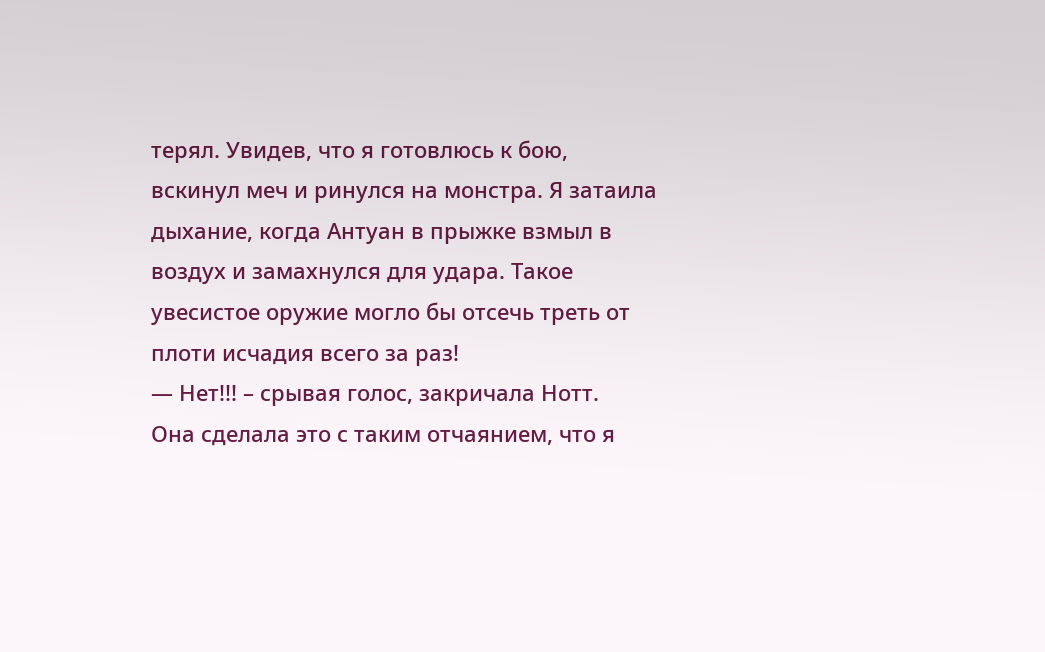терял. Увидев, что я готовлюсь к бою, вскинул меч и ринулся на монстра. Я затаила дыхание, когда Антуан в прыжке взмыл в воздух и замахнулся для удара. Такое увесистое оружие могло бы отсечь треть от плоти исчадия всего за раз!
— Нет!!! – срывая голос, закричала Нотт.
Она сделала это с таким отчаянием, что я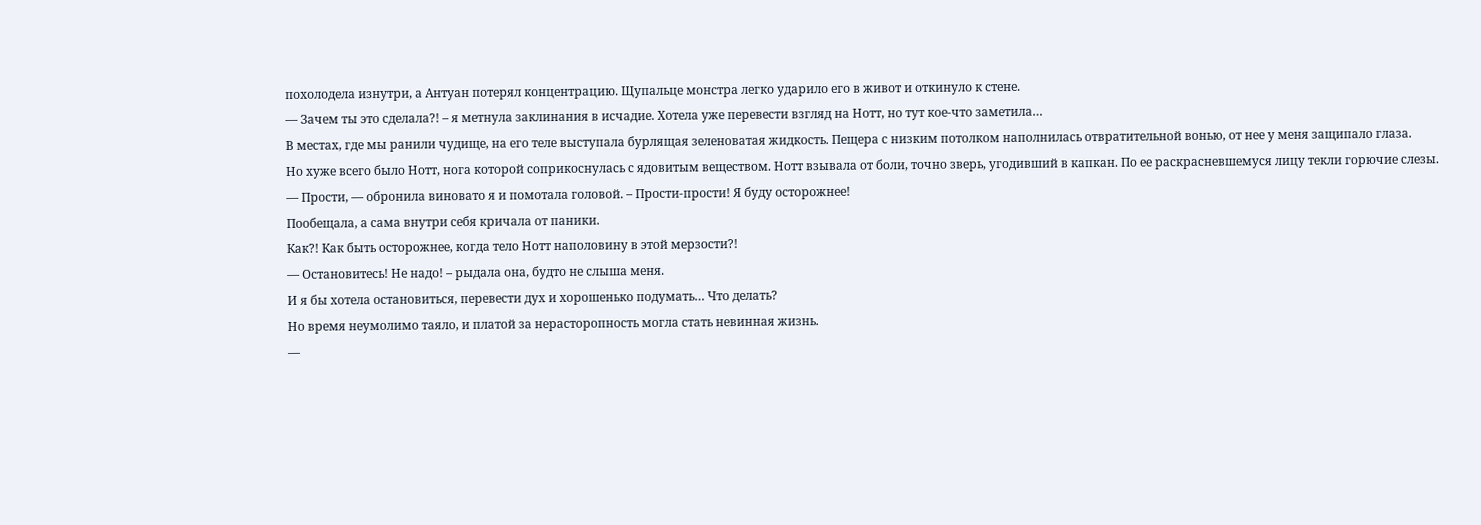похолодела изнутри, а Антуан потерял концентрацию. Щупальце монстра легко ударило его в живот и откинуло к стене.
— Зачем ты это сделала?! – я метнула заклинания в исчадие. Хотела уже перевести взгляд на Нотт, но тут кое-что заметила…
В местах, где мы ранили чудище, на его теле выступала бурлящая зеленоватая жидкость. Пещера с низким потолком наполнилась отвратительной вонью, от нее у меня защипало глаза.
Но хуже всего было Нотт, нога которой соприкоснулась с ядовитым веществом. Нотт взывала от боли, точно зверь, угодивший в капкан. По ее раскрасневшемуся лицу текли горючие слезы.
— Прости, — обронила виновато я и помотала головой. – Прости-прости! Я буду осторожнее!
Пообещала, а сама внутри себя кричала от паники.
Как?! Как быть осторожнее, когда тело Нотт наполовину в этой мерзости?!
— Остановитесь! Не надо! – рыдала она, будто не слыша меня.
И я бы хотела остановиться, перевести дух и хорошенько подумать… Что делать?
Но время неумолимо таяло, и платой за нерасторопность могла стать невинная жизнь.
—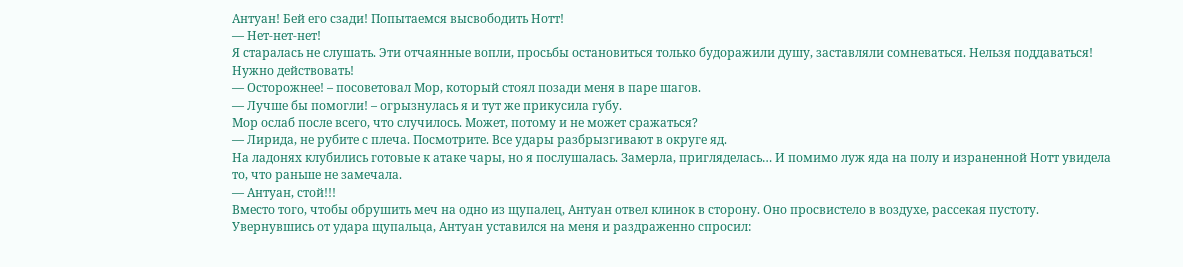Антуан! Бей его сзади! Попытаемся высвободить Нотт!
— Нет-нет-нет!
Я старалась не слушать. Эти отчаянные вопли, просьбы остановиться только будоражили душу, заставляли сомневаться. Нельзя поддаваться! Нужно действовать!
— Осторожнее! – посоветовал Мор, который стоял позади меня в паре шагов.
— Лучше бы помогли! – огрызнулась я и тут же прикусила губу.
Мор ослаб после всего, что случилось. Может, потому и не может сражаться?
— Лирида, не рубите с плеча. Посмотрите. Все удары разбрызгивают в округе яд.
На ладонях клубились готовые к атаке чары, но я послушалась. Замерла, пригляделась… И помимо луж яда на полу и израненной Нотт увидела то, что раньше не замечала.
— Антуан, стой!!!
Вместо того, чтобы обрушить меч на одно из щупалец, Антуан отвел клинок в сторону. Оно просвистело в воздухе, рассекая пустоту. Увернувшись от удара щупальца, Антуан уставился на меня и раздраженно спросил: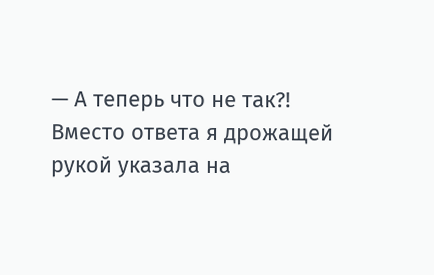— А теперь что не так?!
Вместо ответа я дрожащей рукой указала на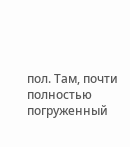пол. Там, почти полностью погруженный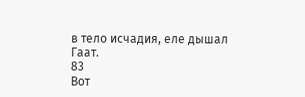в тело исчадия, еле дышал Гаат.
83
Вот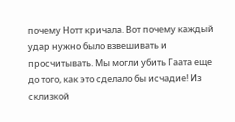почему Нотт кричала. Вот почему каждый удар нужно было взвешивать и просчитывать. Мы могли убить Гаата еще до того, как это сделало бы исчадие! Из склизкой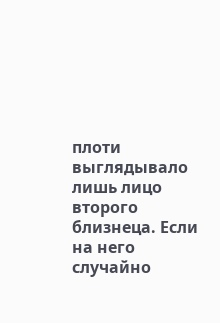плоти выглядывало лишь лицо второго близнеца. Если на него случайно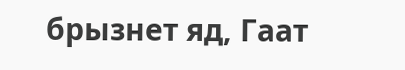брызнет яд, Гаат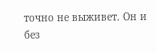точно не выживет. Он и без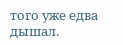того уже едва дышал.